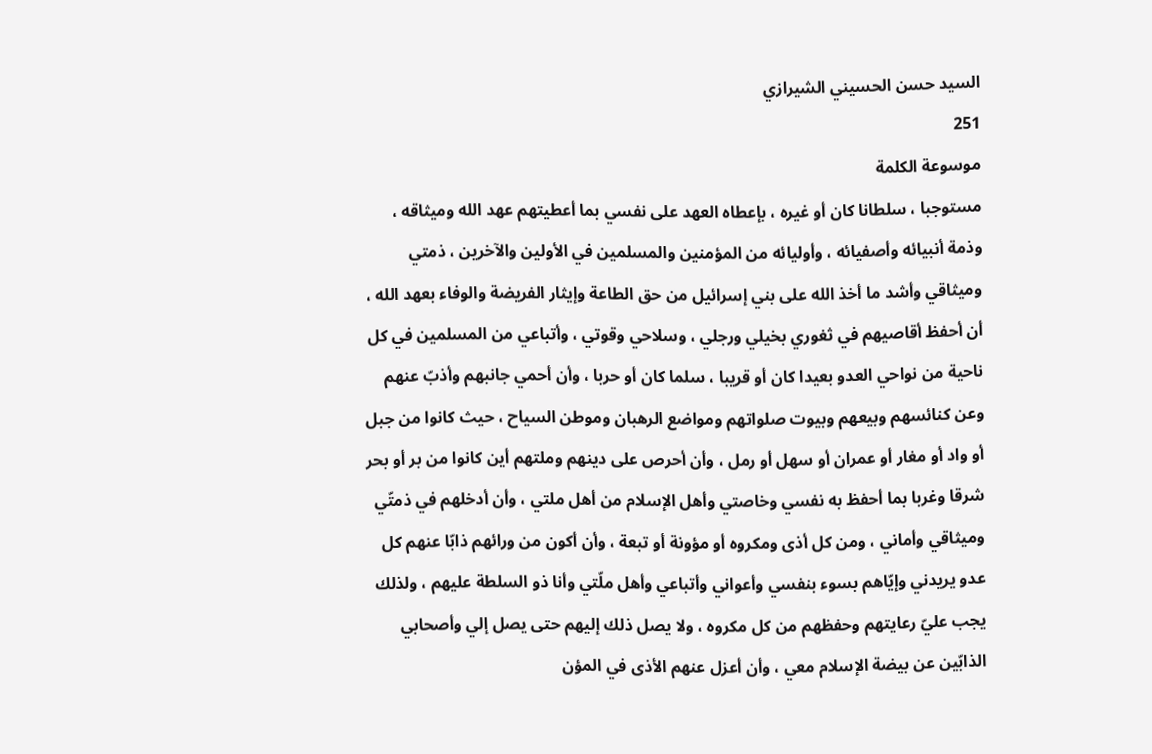السيد حسن الحسيني الشيرازي
251
موسوعة الكلمة
مستوجبا ، سلطانا كان أو غيره ، بإعطاه العهد على نفسي بما أعطيتهم عهد الله وميثاقه ، وذمة أنبيائه وأصفيائه ، وأوليائه من المؤمنين والمسلمين في الأولين والآخرين ، ذمتي وميثاقي وأشد ما أخذ الله على بني إسرائيل من حق الطاعة وإيثار الفريضة والوفاء بعهد الله ، أن أحفظ أقاصيهم في ثغوري بخيلي ورجلي ، وسلاحي وقوتي ، وأتباعي من المسلمين في كل ناحية من نواحي العدو بعيدا كان أو قريبا ، سلما كان أو حربا ، وأن أحمي جانبهم وأذبّ عنهم وعن كنائسهم وبيعهم وبيوت صلواتهم ومواضع الرهبان وموطن السياح ، حيث كانوا من جبل أو واد أو مغار أو عمران أو سهل أو رمل ، وأن أحرص على دينهم وملتهم أين كانوا من بر أو بحر شرقا وغربا بما أحفظ به نفسي وخاصتي وأهل الإسلام من أهل ملتي ، وأن أدخلهم في ذمتّي وميثاقي وأماني ، ومن كل أذى ومكروه أو مؤونة أو تبعة ، وأن أكون من ورائهم ذابّا عنهم كل عدو يريدني وإيّاهم بسوء بنفسي وأعواني وأتباعي وأهل ملّتي وأنا ذو السلطة عليهم ، ولذلك يجب عليّ رعايتهم وحفظهم من كل مكروه ، ولا يصل ذلك إليهم حتى يصل إلي وأصحابي الذابّين عن بيضة الإسلام معي ، وأن أعزل عنهم الأذى في المؤن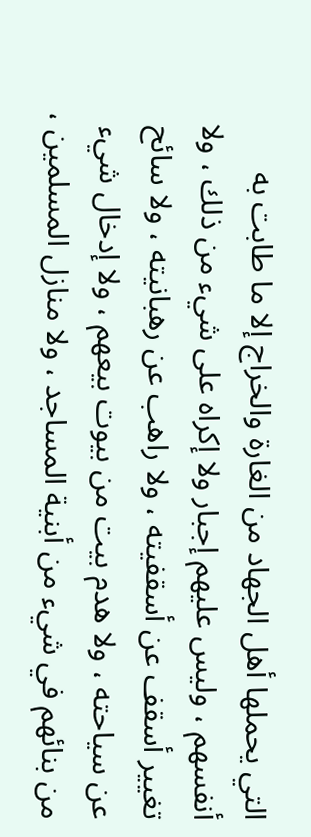التي يحملها أهل الجهاد من الغارة والخراج إلا ما طابت به أنفسهم ، وليس عليهم إجبار ولا إكراه على شيء من ذلك ، ولا تغيير أسقف عن أسقفيته ، ولا راهب عن رهبانيته ، ولا سائح عن سياحته ، ولا هدم بيت من بيوت بيعهم ، ولا إدخال شيء من بنائهم في شيء من أبنية المساجد ، ولا منازل المسلمين ،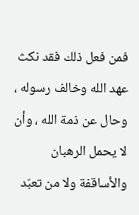فمن فعل ذلك فقد نكث عهد الله وخالف رسوله ، وحال عن ذمة الله ، وأن لا يحمل الرهبان والأساقفة ولا من تعبّد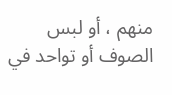منهم ، أو لبس الصوف أو تواحد في